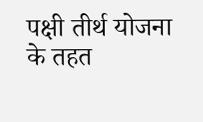पक्षी तीर्थ योजना के तहत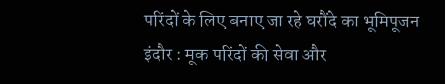परिंदों के लिए बनाए जा रहे घरौंदे का भूमिपूजन
इंदौर : मूक परिंदों की सेवा और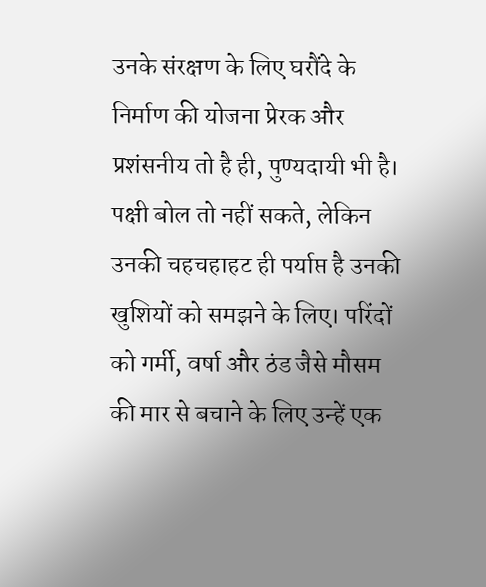उनके संरक्षण के लिए घरौंदे के निर्माण की योजना प्रेरक और प्रशंसनीय तो है ही, पुण्यदायी भी है। पक्षी बोल तो नहीं सकते, लेकिन उनकी चहचहाहट ही पर्याप्त है उनकी खुशियों को समझने के लिए। परिंदों को गर्मी, वर्षा और ठंड जैसे मौसम की मार से बचाने के लिए उन्हें एक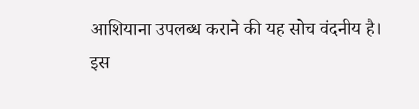आशियाना उपलब्ध कराने की यह सोच वंदनीय है। इस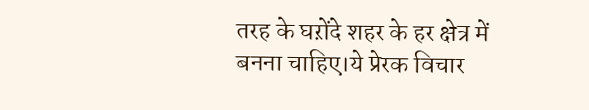तरह के घऱोंदे शहर के हर क्षेत्र में बनना चाहिए।ये प्रेरक विचार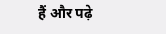हैं और पढ़े